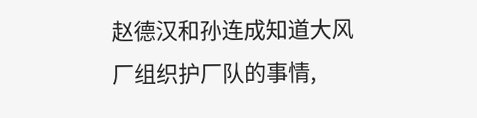赵德汉和孙连成知道大风厂组织护厂队的事情,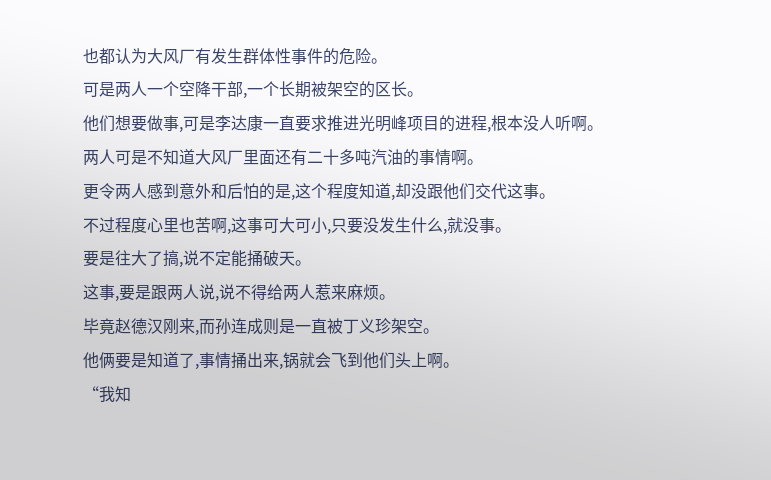也都认为大风厂有发生群体性事件的危险。
可是两人一个空降干部,一个长期被架空的区长。
他们想要做事,可是李达康一直要求推进光明峰项目的进程,根本没人听啊。
两人可是不知道大风厂里面还有二十多吨汽油的事情啊。
更令两人感到意外和后怕的是,这个程度知道,却没跟他们交代这事。
不过程度心里也苦啊,这事可大可小,只要没发生什么,就没事。
要是往大了搞,说不定能捅破天。
这事,要是跟两人说,说不得给两人惹来麻烦。
毕竟赵德汉刚来,而孙连成则是一直被丁义珍架空。
他俩要是知道了,事情捅出来,锅就会飞到他们头上啊。
“我知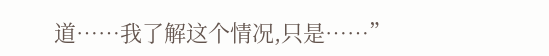道……我了解这个情况,只是……”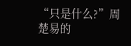“只是什么?”周楚易的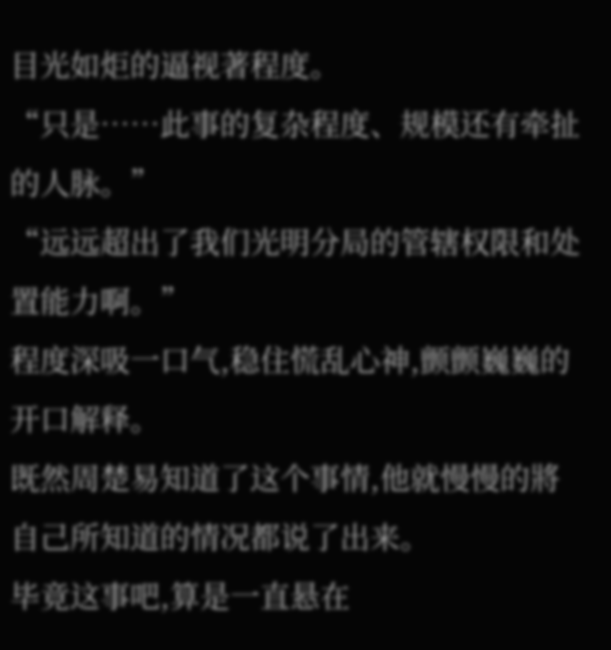目光如炬的逼视著程度。
“只是……此事的复杂程度、规模还有牵扯的人脉。”
“远远超出了我们光明分局的管辖权限和处置能力啊。”
程度深吸一口气,稳住慌乱心神,颤颤巍巍的开口解释。
既然周楚易知道了这个事情,他就慢慢的將自己所知道的情况都说了出来。
毕竟这事吧,算是一直悬在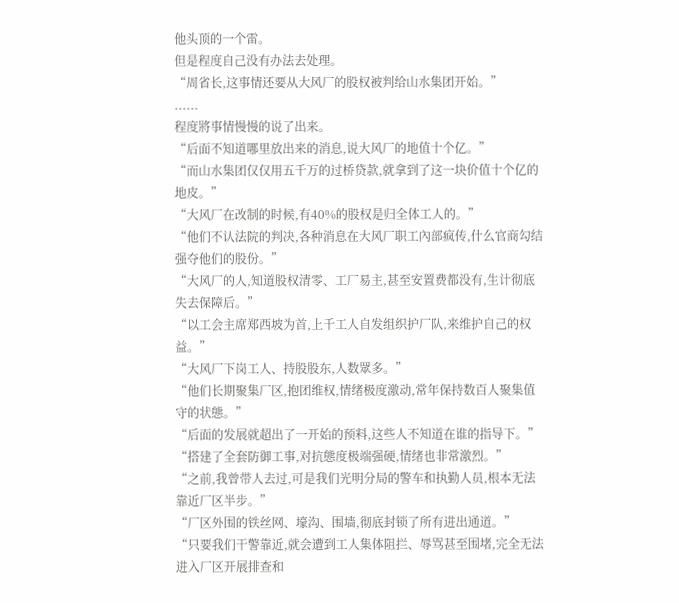他头顶的一个雷。
但是程度自己没有办法去处理。
“周省长,这事情还要从大风厂的股权被判给山水集团开始。”
......
程度將事情慢慢的说了出来。
“后面不知道哪里放出来的消息,说大风厂的地值十个亿。”
“而山水集团仅仅用五千万的过桥贷款,就拿到了这一块价值十个亿的地皮。”
“大风厂在改制的时候,有40%的股权是归全体工人的。”
“他们不认法院的判决,各种消息在大风厂职工內部疯传,什么官商勾结强夺他们的股份。”
“大风厂的人,知道股权清零、工厂易主,甚至安置费都没有,生计彻底失去保障后。”
“以工会主席郑西坡为首,上千工人自发组织护厂队,来维护自己的权益。”
“大风厂下岗工人、持股股东,人数眾多。”
“他们长期聚集厂区,抱团维权,情绪极度激动,常年保持数百人聚集值守的状態。”
“后面的发展就超出了一开始的预料,这些人不知道在谁的指导下。”
“搭建了全套防御工事,对抗態度极端强硬,情绪也非常激烈。”
“之前,我曾带人去过,可是我们光明分局的警车和执勤人员,根本无法靠近厂区半步。”
“厂区外围的铁丝网、壕沟、围墙,彻底封锁了所有进出通道。”
“只要我们干警靠近,就会遭到工人集体阻拦、辱骂甚至围堵,完全无法进入厂区开展排查和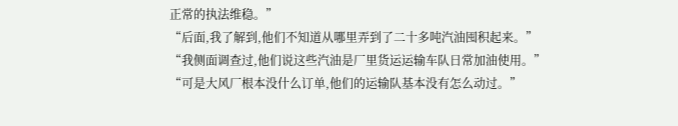正常的执法维稳。”
“后面,我了解到,他们不知道从哪里弄到了二十多吨汽油囤积起来。”
“我侧面调查过,他们说这些汽油是厂里货运运输车队日常加油使用。”
“可是大风厂根本没什么订单,他们的运输队基本没有怎么动过。”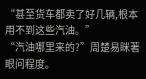“甚至货车都卖了好几辆,根本用不到这些汽油。”
“汽油哪里来的?”周楚易眯著眼问程度。